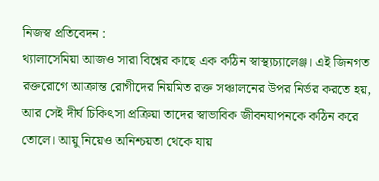নিজস্ব প্রতিবেদন :
থ্যালাসেমিয়া আজও সারা বিশ্বের কাছে এক কঠিন স্বাস্থ্যচ্যালেঞ্জ। এই জিনগত রক্তরোগে আক্রান্ত রোগীদের নিয়মিত রক্ত সঞ্চালনের উপর নির্ভর করতে হয়, আর সেই দীর্ঘ চিকিৎসা প্রক্রিয়া তাদের স্বাভাবিক জীবনযাপনকে কঠিন করে তোলে। আয়ু নিয়েও অনিশ্চয়তা থেকে যায়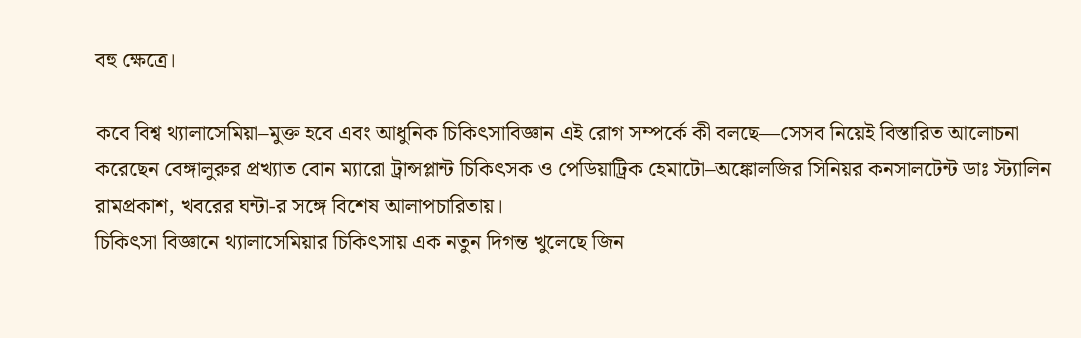বহু ক্ষেত্রে।

কবে বিশ্ব থ্যালাসেমিয়া–মুক্ত হবে এবং আধুনিক চিকিৎসাবিজ্ঞান এই রোগ সম্পর্কে কী বলছে—সেসব নিয়েই বিস্তারিত আলোচনা করেছেন বেঙ্গালুরুর প্রখ্যাত বোন ম্যারো ট্রান্সপ্লান্ট চিকিৎসক ও পেডিয়াট্রিক হেমাটো–অঙ্কোলজির সিনিয়র কনসালটেন্ট ডাঃ স্ট্যালিন রামপ্রকাশ, খবরের ঘন্টা-র সঙ্গে বিশেষ আলাপচারিতায়।
চিকিৎসা বিজ্ঞানে থ্যালাসেমিয়ার চিকিৎসায় এক নতুন দিগন্ত খুলেছে জিন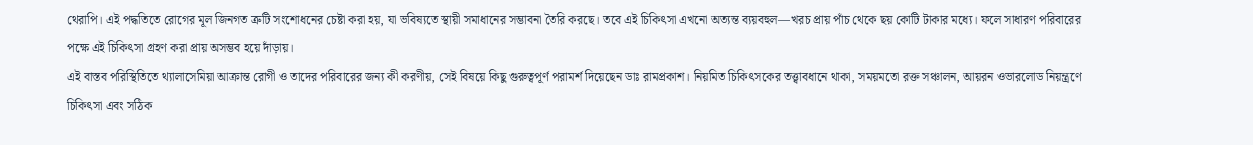থেরাপি। এই পদ্ধতিতে রোগের মূল জিনগত ত্রুটি সংশোধনের চেষ্টা করা হয়, যা ভবিষ্যতে স্থায়ী সমাধানের সম্ভাবনা তৈরি করছে। তবে এই চিকিৎসা এখনো অত্যন্ত ব্যয়বহুল—খরচ প্রায় পাঁচ থেকে ছয় কোটি টাকার মধ্যে। ফলে সাধারণ পরিবারের পক্ষে এই চিকিৎসা গ্রহণ করা প্রায় অসম্ভব হয়ে দাঁড়ায়।
এই বাস্তব পরিস্থিতিতে থ্যালাসেমিয়া আক্রান্ত রোগী ও তাদের পরিবারের জন্য কী করণীয়, সেই বিষয়ে কিছু গুরুত্বপূর্ণ পরামর্শ দিয়েছেন ডাঃ রামপ্রকাশ। নিয়মিত চিকিৎসকের তত্ত্বাবধানে থাকা, সময়মতো রক্ত সঞ্চালন, আয়রন ওভারলোড নিয়ন্ত্রণে চিকিৎসা এবং সঠিক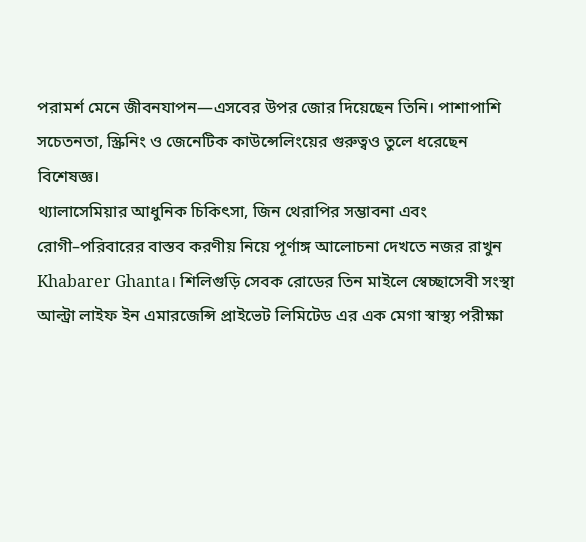পরামর্শ মেনে জীবনযাপন—এসবের উপর জোর দিয়েছেন তিনি। পাশাপাশি সচেতনতা, স্ক্রিনিং ও জেনেটিক কাউন্সেলিংয়ের গুরুত্বও তুলে ধরেছেন বিশেষজ্ঞ।
থ্যালাসেমিয়ার আধুনিক চিকিৎসা, জিন থেরাপির সম্ভাবনা এবং রোগী–পরিবারের বাস্তব করণীয় নিয়ে পূর্ণাঙ্গ আলোচনা দেখতে নজর রাখুন Khabarer Ghanta। শিলিগুড়ি সেবক রোডের তিন মাইলে স্বেচ্ছাসেবী সংস্থা আল্ট্রা লাইফ ইন এমারজেন্সি প্রাইভেট লিমিটেড এর এক মেগা স্বাস্থ্য পরীক্ষা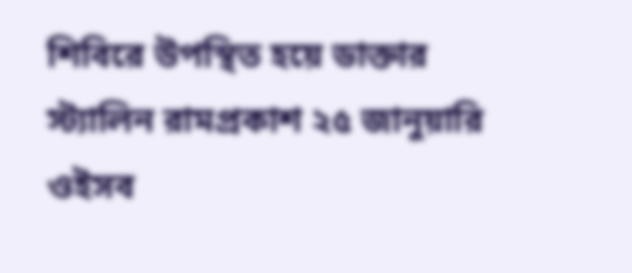শিবিরে উপস্থিত হয়ে ডাক্তার স্ট্যালিন রামপ্রকাশ ২৫ জানুয়ারি ওইসব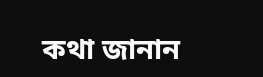কথা জানান